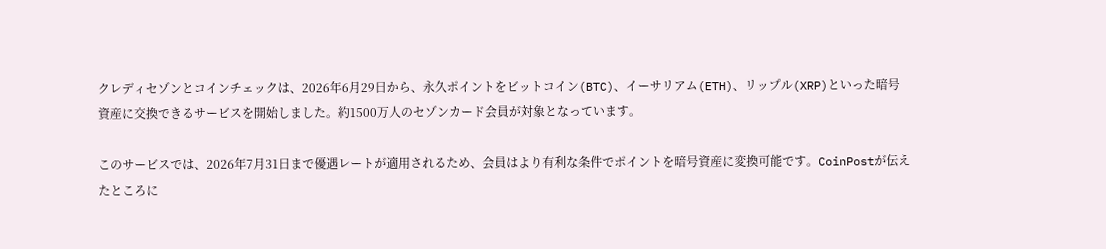クレディセゾンとコインチェックは、2026年6月29日から、永久ポイントをビットコイン(BTC)、イーサリアム(ETH)、リップル(XRP)といった暗号資産に交換できるサービスを開始しました。約1500万人のセゾンカード会員が対象となっています。

このサービスでは、2026年7月31日まで優遇レートが適用されるため、会員はより有利な条件でポイントを暗号資産に変換可能です。CoinPostが伝えたところに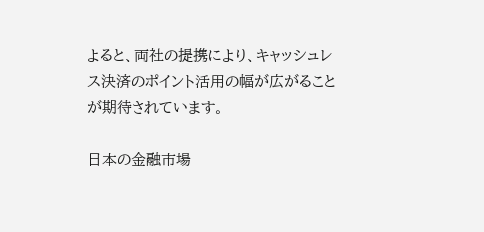よると、両社の提携により、キャッシュレス決済のポイント活用の幅が広がることが期待されています。

日本の金融市場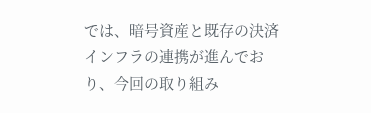では、暗号資産と既存の決済インフラの連携が進んでおり、今回の取り組み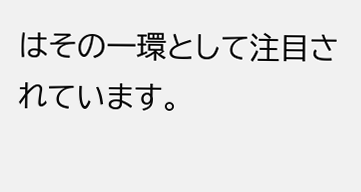はその一環として注目されています。